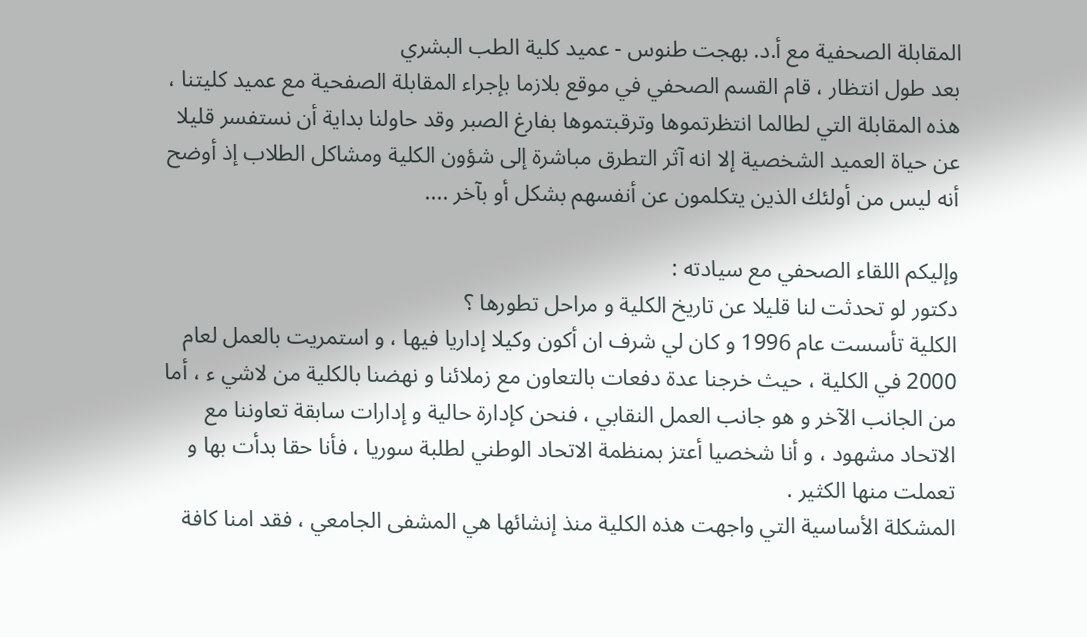المقابلة الصحفية مع أ.د. بهجت طنوس - عميد كلية الطب البشري
بعد طول انتظار ، قام القسم الصحفي في موقع بلازما بإجراء المقابلة الصفحية مع عميد كليتنا ، هذه المقابلة التي لطالما انتظرتموها وترقبتموها بفارغ الصبر وقد حاولنا بداية أن نستفسر قليلا عن حياة العميد الشخصية إلا انه آثر التطرق مباشرة إلى شؤون الكلية ومشاكل الطلاب إذ أوضح أنه ليس من أولئك الذين يتكلمون عن أنفسهم بشكل أو بآخر ....

وإليكم اللقاء الصحفي مع سيادته :
دكتور لو تحدثت لنا قليلا عن تاريخ الكلية و مراحل تطورها ؟
الكلية تأسست عام 1996 و كان لي شرف ان أكون وكيلا إداريا فيها ، و استمريت بالعمل لعام 2000 في الكلية ، حيث خرجنا عدة دفعات بالتعاون مع زملائنا و نهضنا بالكلية من لاشي ء ، أما من الجانب الآخر و هو جانب العمل النقابي ، فنحن كإدارة حالية و إدارات سابقة تعاوننا مع الاتحاد مشهود ، و أنا شخصيا أعتز بمنظمة الاتحاد الوطني لطلبة سوريا ، فأنا حقا بدأت بها و تعملت منها الكثير .
المشكلة الأساسية التي واجهت هذه الكلية منذ إنشائها هي المشفى الجامعي ، فقد امنا كافة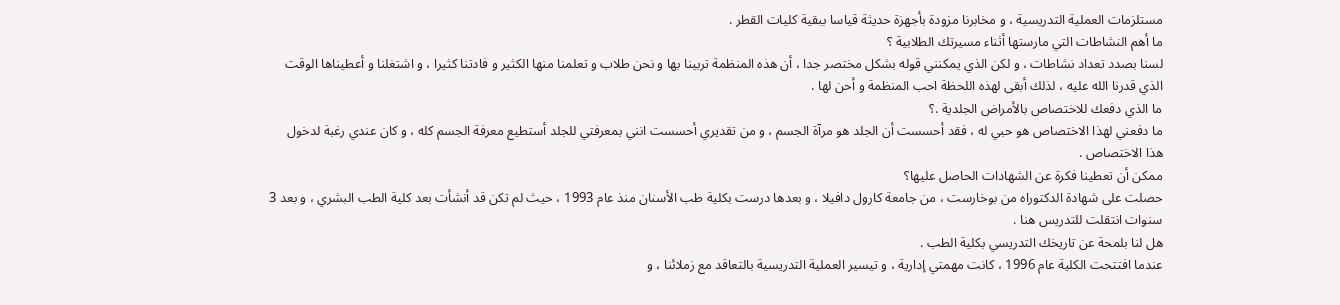مستلزمات العملية التدريسية ، و مخابرنا مزودة بأجهزة حديثة قياسا ببقية كليات القطر .
ما أهم النشاطات التي مارستها أثناء مسيرتك الطلابية ؟
لسنا بصدد تعداد نشاطات ، و لكن الذي يمكنني قوله بشكل مختصر جدا ، أن هذه المنظمة تربينا بها و نحن طلاب و تعلمنا منها الكثير و فادتنا كثيرا ، و اشتغلنا و أعطيناها الوقت الذي قدرنا الله عليه ، لذلك أبقى لهذه اللحظة احب المنظمة و أحن لها .
ما الذي دفعك للاختصاص بالأمراض الجلدية .؟
ما دفعني لهذا الاختصاص هو حبي له ، فقد أحسست أن الجلد هو مرآة الجسم ، و من تقديري أحسست انني بمعرفتي للجلد أستطيع معرفة الجسم كله ، و كان عندي رغبة لدخول هذا الاختصاص .
ممكن أن تعطينا فكرة عن الشهادات الحاصل عليها؟
حصلت على شهادة الدكتوراه من بوخارست ، من جامعة كارول دافيلا ، و بعدها درست بكلية طب الأسنان منذ عام 1993 ، حيث لم تكن قد أنشأت بعد كلية الطب البشري ، و بعد 3 سنوات انتقلت للتدريس هنا .
هل لنا بلمحة عن تاريخك التدريسي بكلية الطب .
عندما افتتحت الكلية عام 1996 ، كانت مهمتي إدارية ، و تيسير العملية التدريسية بالتعاقد مع زملائنا ، و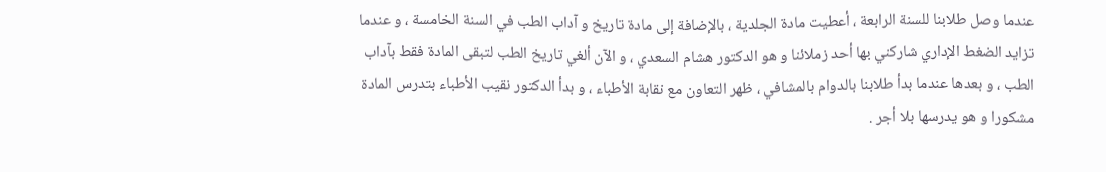عندما وصل طلابنا للسنة الرابعة ، أعطيت مادة الجلدية ، بالإضافة إلى مادة تاريخ و آداب الطب في السنة الخامسة ، و عندما تزايد الضغط الإداري شاركني بها أحد زملائنا و هو الدكتور هشام السعدي ، و الآن ألغي تاريخ الطب لتبقى المادة فقط بآداب الطب ، و بعدها عندما بدأ طلابنا بالدوام بالمشافي ، ظهر التعاون مع نقابة الأطباء ، و بدأ الدكتور نقيب الأطباء بتدرس المادة مشكورا و هو يدرسها بلا أجر .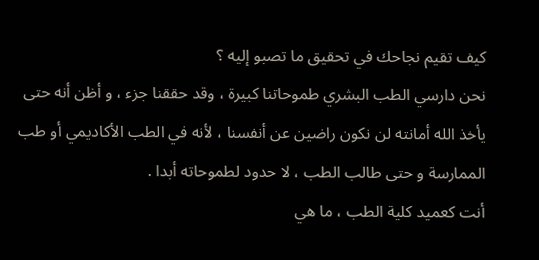كيف تقيم نجاحك في تحقيق ما تصبو إليه ؟
نحن دارسي الطب البشري طموحاتنا كبيرة ، وقد حققنا جزء ، و أظن أنه حتى يأخذ الله أمانته لن نكون راضين عن أنفسنا ، لأنه في الطب الأكاديمي أو طب الممارسة و حتى طالب الطب ، لا حدود لطموحاته أبدا .
أنت كعميد كلية الطب ، ما هي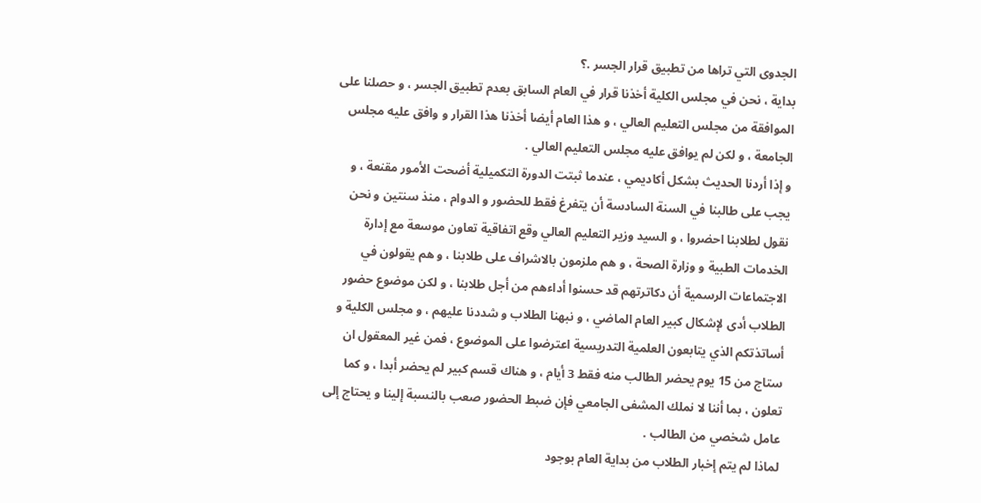الجدوى التي تراها من تطبيق قرار الجسر .؟
بداية ، نحن في مجلس الكلية أخذنا قرار في العام السابق بعدم تطبيق الجسر ، و حصلنا على الموافقة من مجلس التعليم العالي ، و هذا العام أيضا أخذنا هذا القرار و وافق عليه مجلس الجامعة ، و لكن لم يوافق عليه مجلس التعليم العالي .
و إذا أردنا الحديث بشكل أكاديمي ، عندما ثبتت الدورة التكميلية أضحت الأمور مقنعة ، و يجب على طالبنا في السنة السادسة أن يتفرغ فقط للحضور و الدوام ، منذ سنتين و نحن نقول لطلابنا احضروا ، و السيد وزير التعليم العالي وقع اتفاقية تعاون موسعة مع إدارة الخدمات الطبية و وزارة الصحة ، و هم ملزمون بالاشراف على طلابنا ، و هم يقولون في الاجتماعات الرسمية أن دكاترتهم قد حسنوا أداءهم من أجل طلابنا ، و لكن موضوع حضور الطلاب أدى لإشكال كبير العام الماضي ، و نبهنا الطلاب و شددنا عليهم ، و مجلس الكلية و أساتذتكم الذي يتابعون العلمية التدريسية اعترضوا على الموضوع ، فمن غير المعقول ان ستاج من 15 يوم يحضر الطالب منه فقط 3 أيام ، و هناك قسم كبير لم يحضر أبدا ، و كما تعلون ، بما أننا لا نملك المشفى الجامعي فإن ضبط الحضور صعب بالنسبة إلينا و يحتاج إلى عامل شخصي من الطالب .
لماذا لم يتم إخبار الطلاب من بداية العام بوجود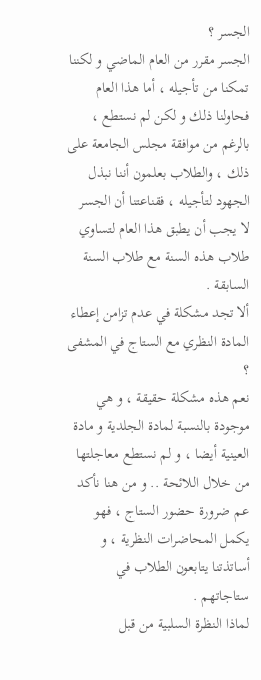الجسر ؟
الجسر مقرر من العام الماضي و لكننا تمكنا من تأجيله ، أما هذا العام فحاولنا ذلك و لكن لم نستطع ، بالرغم من موافقة مجلس الجامعة على ذلك ، والطلاب بعلمون أننا نبذل الجهود لتأجيله ، فقناعتنا أن الجسر لا يجب أن يطبق هذا العام لتساوي طلاب هذه السنة مع طلاب السنة السابقة .
ألا تجد مشكلة في عدم تزامن إعطاء المادة النظري مع الستاج في المشفى ؟
نعم هذه مشكلة حقيقة ، و هي موجودة بالنسبة لمادة الجلدية و مادة العينية أيضا ، و لم نستطع معاجلتها من خلال اللائحة .. و من هنا نأكد عم ضرورة حضور الستاج ، فهو يكمل المحاضرات النظرية ، و أساتذتنا يتابعون الطلاب في ستاجاتهم .
لماذا النظرة السلبية من قبل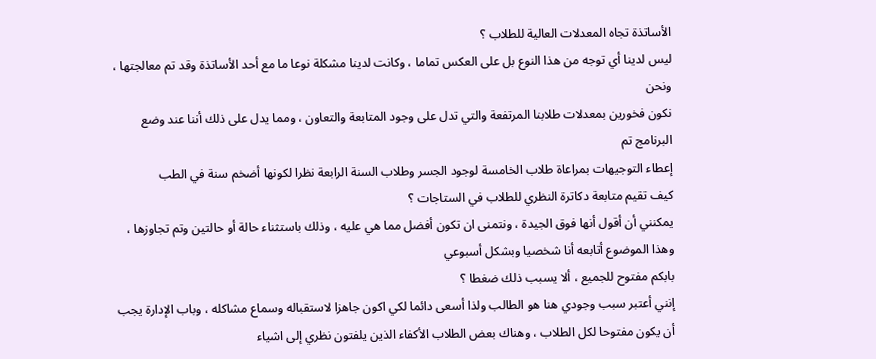الأساتذة تجاه المعدلات العالية للطلاب ؟
ليس لدينا أي توجه من هذا النوع بل على العكس تماما ، وكانت لدينا مشكلة نوعا ما مع أحد الأساتذة وقد تم معالجتها ، ونحن
نكون فخورين بمعدلات طلابنا المرتفعة والتي تدل على وجود المتابعة والتعاون ، ومما يدل على ذلك أننا عند وضع البرنامج تم
إعطاء التوجيهات بمراعاة طلاب الخامسة لوجود الجسر وطلاب السنة الرابعة نظرا لكونها أضخم سنة في الطب
كيف تقيم متابعة دكاترة النظري للطلاب في الستاجات ؟
يمكنني أن أقول أنها فوق الجيدة ، ونتمنى ان تكون أفضل مما هي عليه ، وذلك باستثناء حالة أو حالتين وتم تجاوزها ، وهذا الموضوع أتابعه أنا شخصيا وبشكل أسبوعي
بابكم مفتوح للجميع ، ألا يسبب ذلك ضغطا ؟
إنني أعتبر سبب وجودي هنا هو الطالب ولذا أسعى دائما لكي اكون جاهزا لاستقباله وسماع مشاكله ، وباب الإدارة يجب أن يكون مفتوحا لكل الطلاب ، وهناك بعض الطلاب الأكفاء الذين يلفتون نظري إلى اشياء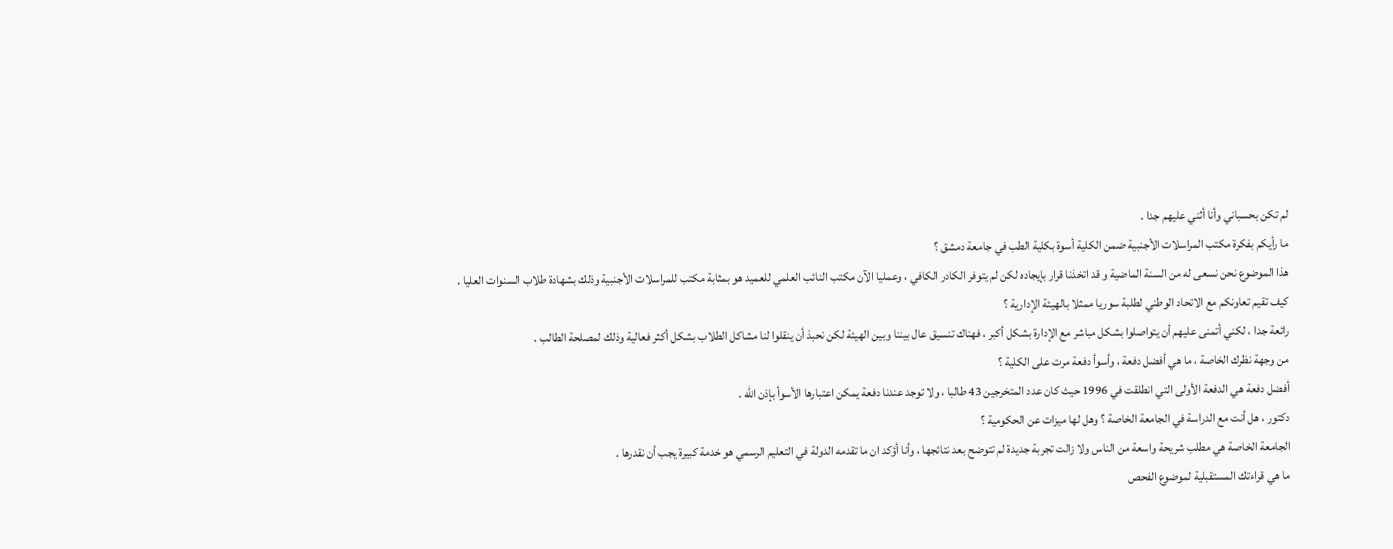لم تكن بحسباني وأنا أثني عليهم جدا .
ما رأيكم بفكرة مكتب المراسلات الأجنبية ضمن الكلية أسوة بكلية الطب في جامعة دمشق ؟
هذا الموضوع نحن نسعى له من السنة الماضية و قد اتخذنا قرار بإيجاده لكن لم يتوفر الكادر الكافي ، وعمليا الآن مكتب النائب العلمي للعميد هو بمثابة مكتب للمراسلات الأجنبية وذلك بشهادة طلاب السنوات العليا .
كيف تقيم تعاونكم مع الاتحاد الوطني لطلبة سوريا ممثلا بالهيئة الإدارية ؟
رائعة جدا ، لكني أتمنى عليهم أن يتواصلوا بشكل مباشر مع الإدارة بشكل أكبر ، فهناك تنسيق عال بيننا وبين الهيئة لكن نحبذ أن ينقلوا لنا مشاكل الطلاب بشكل أكثر فعالية وذلك لمصلحة الطالب .
من وجهة نظرك الخاصة ، ما هي أفضل دفعة ، وأسوأ دفعة مرت على الكلية ؟
أفضل دفعة هي الدفعة الأولى التي انطلقت في 1996 حيث كان عدد المتخرجين 43 طالبا ، ولا توجد عندنا دفعة يمكن اعتبارها الأسوأ بإذن الله .
دكتور ، هل أنت مع الدراسة في الجامعة الخاصة ؟ وهل لها ميزات عن الحكومية ؟
الجامعة الخاصة هي مطلب شريحة واسعة من الناس ولا زالت تجربة جديدة لم تتوضح بعد نتائجها ، وأنا أؤكد ان ما تقدمه الدولة في التعليم الرسمي هو خدمة كبيرة يجب أن نقدرها .
ما هي قراءتك المستقبلية لموضوع الفحص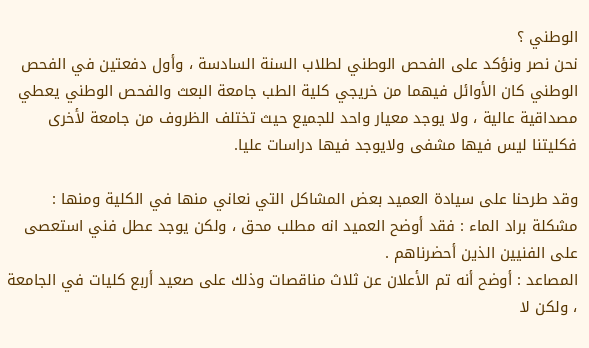الوطني ؟
نحن نصر ونؤكد على الفحص الوطني لطلاب السنة السادسة ، وأول دفعتين في الفحص الوطني كان الأوائل فيهما من خريجي كلية الطب جامعة البعث والفحص الوطني يعطي مصداقية عالية ، ولا يوجد معيار واحد للجميع حيث تختلف الظروف من جامعة لأخرى فكليتنا ليس فيها مشفى ولايوجد فيها دراسات عليا.

وقد طرحنا على سيادة العميد بعض المشاكل التي نعاني منها في الكلية ومنها :
مشكلة براد الماء : فقد أوضح العميد انه مطلب محق ، ولكن يوجد عطل فني استعصى على الفنيين الذين أحضرناهم .
المصاعد : أوضح أنه تم الأعلان عن ثلاث مناقصات وذلك على صعيد أربع كليات في الجامعة ، ولكن لا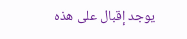يوجد إقبال على هذه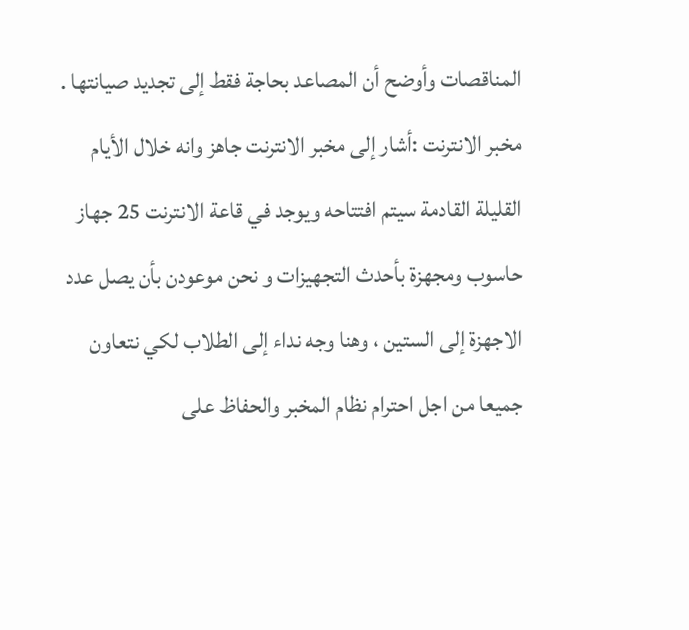المناقصات وأوضح أن المصاعد بحاجة فقط إلى تجديد صيانتها .
مخبر الانترنت :أشار إلى مخبر الانترنت جاهز وانه خلال الأيام القليلة القادمة سيتم افتتاحه ويوجد في قاعة الانترنت 25 جهاز حاسوب ومجهزة بأحدث التجهيزات و نحن موعودن بأن يصل عدد الاجهزة إلى الستين ، وهنا وجه نداء إلى الطلاب لكي نتعاون جميعا من اجل احترام نظام المخبر والحفاظ على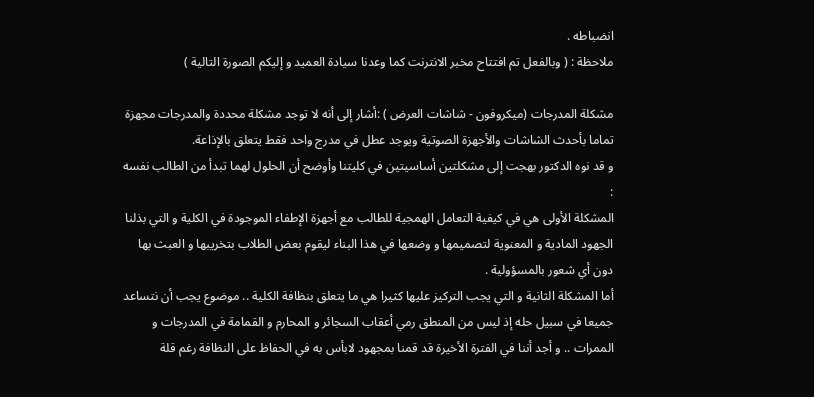انضباطه .
ملاحظة : ( وبالفعل تم افتتاح مخبر الانترنت كما وعدنا سيادة العميد و إليكم الصورة التالية )

مشكلة المدرجات (ميكروفون - شاشات العرض ) :أشار إلى أنه لا توجد مشكلة محددة والمدرجات مجهزة تماما بأحدث الشاشات والأجهزة الصوتية ويوجد عطل في مدرج واحد فقط يتعلق بالإذاعة.
و قد نوه الدكتور بهجت إلى مشكلتين أساسيتين في كليتنا وأوضح أن الحلول لهما تبدأ من الطالب نفسه :
المشكلة الأولى هي في كيفية التعامل الهمجية للطالب مع أجهزة الإطفاء الموجودة في الكلية و التي بذلنا الجهود المادية و المعنوية لتصميمها و وضعها في هذا البناء ليقوم بعض الطلاب بتخريبها و العبث بها دون أي شعور بالمسؤولية .
أما المشكلة الثانية و التي يجب التركيز عليها كثيرا هي ما يتعلق بنظافة الكلية .. موضوع يجب أن نتساعد جميعا في سبيل حله إذ ليس من المنطق رمي أعقاب السجائر و المحارم و القمامة في المدرجات و الممرات .. و أجد أننا في الفترة الأخيرة قد قمنا بمجهود لابأس به في الحفاظ على النظافة رغم قلة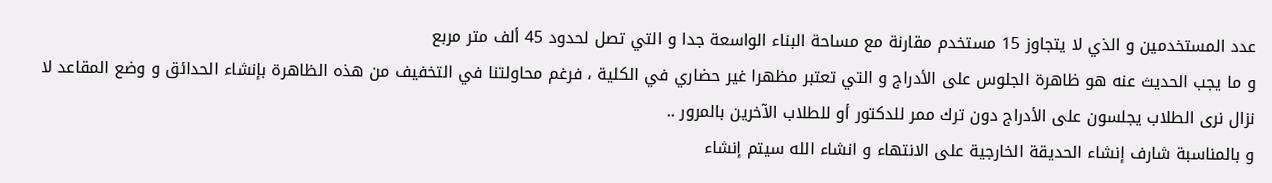عدد المستخدمين و الذي لا يتجاوز 15 مستخدم مقارنة مع مساحة البناء الواسعة جدا و التي تصل لحدود 45 ألف متر مربع
و ما يجب الحديث عنه هو ظاهرة الجلوس على الأدراج و التي تعتبر مظهرا غير حضاري في الكلية ، فرغم محاولتنا في التخفيف من هذه الظاهرة بإنشاء الحدائق و وضع المقاعد لا نزال نرى الطلاب يجلسون على الأدراج دون ترك ممر للدكتور أو للطلاب الآخرين بالمرور ..
و بالمناسبة شارف إنشاء الحديقة الخارجية على الانتهاء و انشاء الله سيتم إنشاء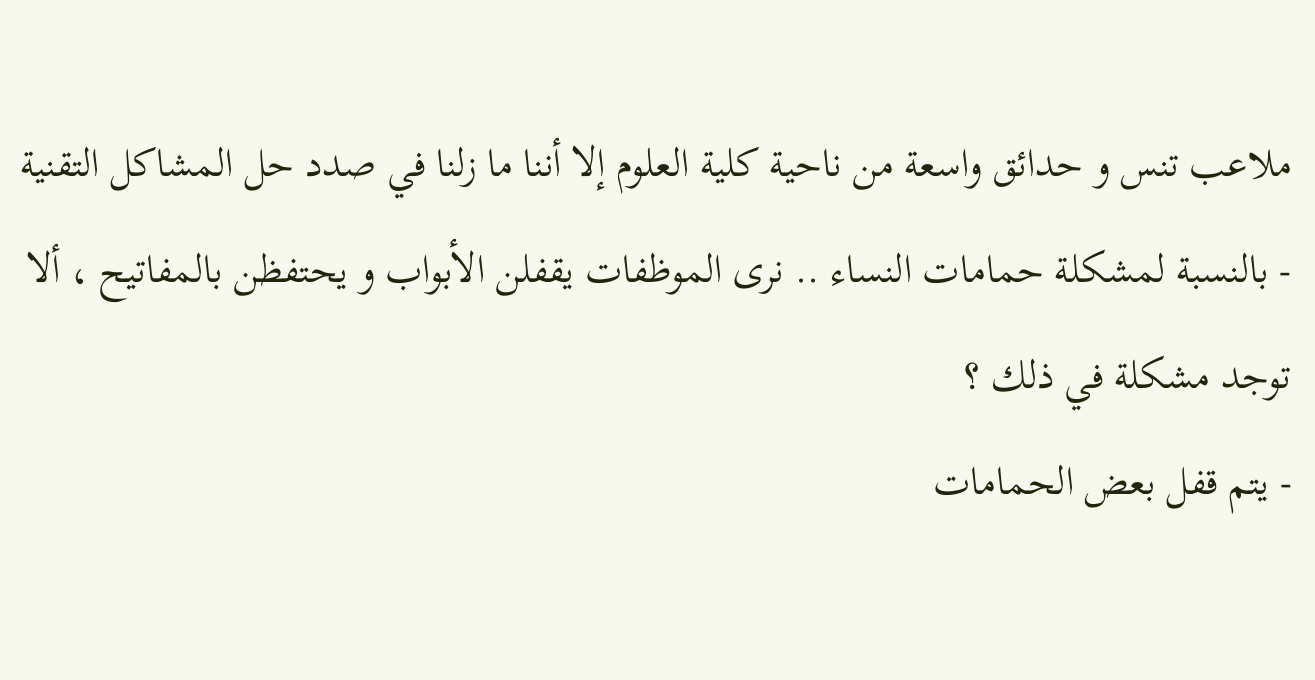ملاعب تنس و حدائق واسعة من ناحية كلية العلوم إلا أننا ما زلنا في صدد حل المشاكل التقنية
- بالنسبة لمشكلة حمامات النساء .. نرى الموظفات يقفلن الأبواب و يحتفظن بالمفاتيح ، ألا توجد مشكلة في ذلك ؟
- يتم قفل بعض الحمامات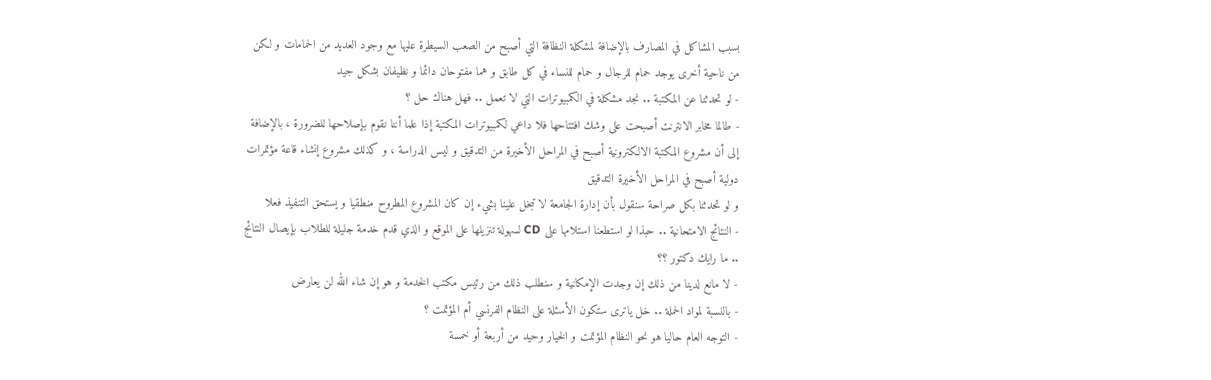بسبب المشاكل في المصارف بالإضافة لمشكلة النظافة التي أصبح من الصعب السيطرة عليها مع وجود العديد من الحمامات و لكن من ناحية أخرى يوجد حمام للرجال و حمام للنساء في كل طابق و هما مفتوحان دائما و نظيفان بشكل جيد
- لو تحدثنا عن المكتبة .. نجد مشكلة في الكمبيوترات التي لا تعمل .. فهل هناك حل ؟
- طالما مخابر الانترنت أصبحت على وشك افتتاحها فلا داعي لكمبيوترات المكتبة إذا علما أننا نقوم بإصلاحها للضرورة ، بالإضافة إلى أن مشروع المكتبة الالكترونية أصبح في المراحل الأخيرة من التدقيق و ليس الدراسة ، و كذلك مشروع إنشاء قاعة مؤتمرات دولية أصبح في المراحل الأخيرة التدقيق
و لو تحدثنا بكل صراحة سنقول بأن إدارة الجامعة لا تبخل علينا بشيء إن كان المشروع المطروح منطقيا و يستحق التنفيذ فعلا
- النتائج الامتحانية .. حبذا لو استطعنا استلامها على CD لسهولة تنزيلها على الموقع و الذي قدم خدمة جليلة للطلاب بإيصال النتائج .. ما رايك دكتور ؟؟
- لا مانع لدينا من ذلك إن وجدت الإمكانية و سنطلب ذلك من رئيس مكتب الخدمة و هو إن شاء الله لن يعارض
- بالنسبة لمواد الحملة .. خل ياترى ستكون الأسئلة على النظام الفرنسي أم المؤتمت ؟
- التوجه العام حاليا هو نحو النظام المؤتمت و الخيار وحيد من أربعة أو خمسة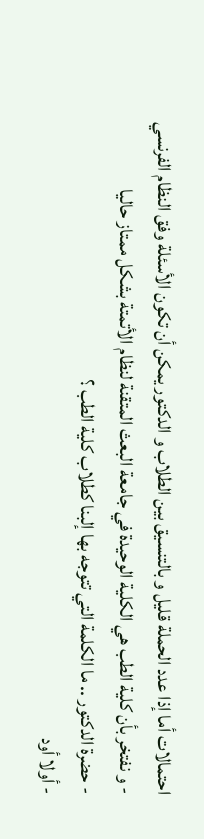احتمالات أما إذا عدد الحملة قليل و بالتنسيق بين الطلاب و الدكتور يمكن أن تكون الأسئلة وفق النظام الفرنسي
- و نفتخر بأن كلية الطب هي الكلية الوحيدة في جامعة البعث المتقنة لنظام الأتمتة بشكل ممتاز حاليا
- حضرة الدكتور .. ما الكلمة التي تتوجه بها إلبنا كطلاب كلية الطب ؟
- أولا أود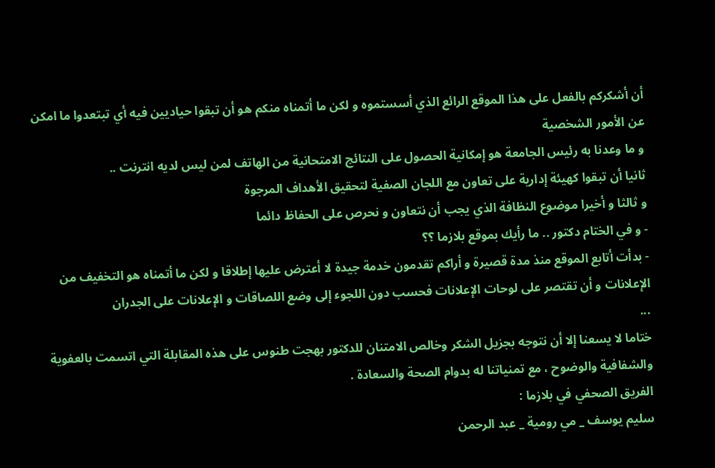أن أشكركم بالفعل على هذا الموقع الرائع الذي أسستموه و لكن ما أتمناه منكم هو أن تبقوا حياديين فيه أي تبتعدوا ما امكن عن الأمور الشخصية
و ما وعدنا به رئيس الجامعة هو إمكانية الحصول على النتائج الامتحانية من الهاتف لمن ليس لديه انترنت ..
ثانيا أن تبقوا كهيئة إدارية على تعاون مع اللجان الصفية لتحقيق الأهداف المرجوة
و ثالثا و أخيرا موضوع النظافة الذي يجب أن نتعاون و نحرص على الحفاظ دائما
- و في الختام دكتور .. ما رأيك بموقع بلازما ؟؟
- بدأت أتابع الموقع منذ مدة قصيرة و أراكم تقدمون خدمة جيدة لا أعترض عليها إطلاقا و لكن ما أتمناه هو التخفيف من الإعلانات و أن تقتصر على لوحات الإعلانات فحسب دون اللجوء إلى وضع اللصاقات و الإعلانات على الجدران
...
ختاما لا يسعنا إلا أن نتوجه بجزيل الشكر وخالص الامتنان للدكتور بهجت طنوس على هذه المقابلة التي اتسمت بالعفوية والشفافية والوضوح ، مع تمنياتنا له بدوام الصحة والسعادة .
الفريق الصحفي في بلازما :
سليم يوسف _ مي رومية _ عبد الرحمن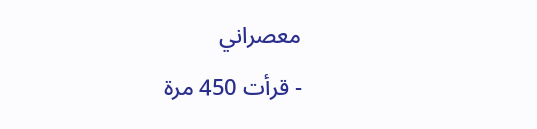معصراني
- قرأت 450 مرة